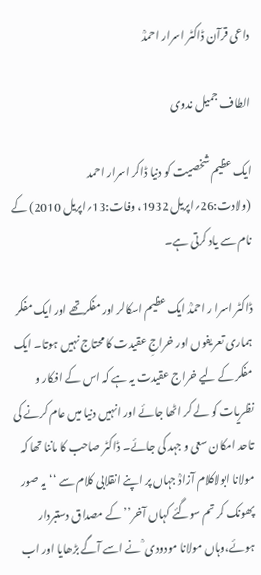داعی قرآن ڈاکٹر اسرار احمدؒ

الطاف جمیل ندوی

ایک عظیم شخصیت کو دنیا ڈاکر اسرار احمد (ولادت:26؍اپریل 1932، وفات:13؍اپریل 2010) کے نام سے یاد کرتی ہے۔

ڈاکٹر اسرا ر احمدؒ ایک عظیم اسکالر اور مفکرتھے اور ایک مفکر ہماری تعریفوں اور خراجِ عقیدت کا محتاج نہیں ہوتا۔ ایک مفکر کے لیے خراج عقیدت یہ ہے کہ اس کے افکار و نظریات کو لے کر اٹھا جائے اور انہیں دنیا میں عام کرنے کی تاحد امکان سعی و جہد کی جائے۔ ڈاکٹر صاحب کا ماننا تھا کہ مولانا ابولاکلام آزادؒ جہاں پر اپنے انقلابی کلام سے ‘‘یہ صور پھونک کر تم سوگئے کہاں آخر’’کے مصداق دستبردار ہوئے،وہاں مولانا مودودی ؒ نے اسے آگے بڑھایا اور اب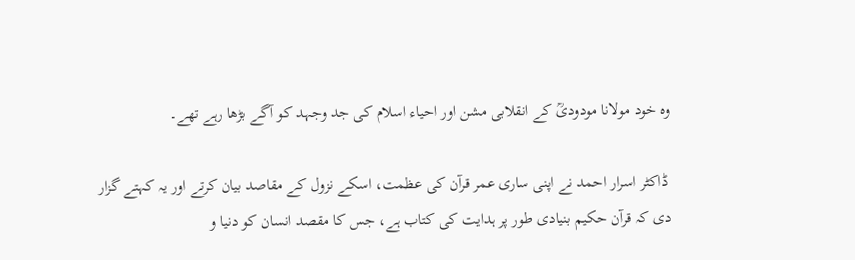وہ خود مولانا مودودیؒ کے انقلابی مشن اور احیاء اسلام کی جد وجہد کو آگے بڑھا رہے تھے۔

 ڈاکٹر اسرار احمد نے اپنی ساری عمر قرآن کی عظمت، اسکے نزول کے مقاصد بیان کرتے اور یہ کہتے گزار دی کہ قرآن حکیم بنیادی طور پر ہدایت کی کتاب ہے، جس کا مقصد انسان کو دنیا و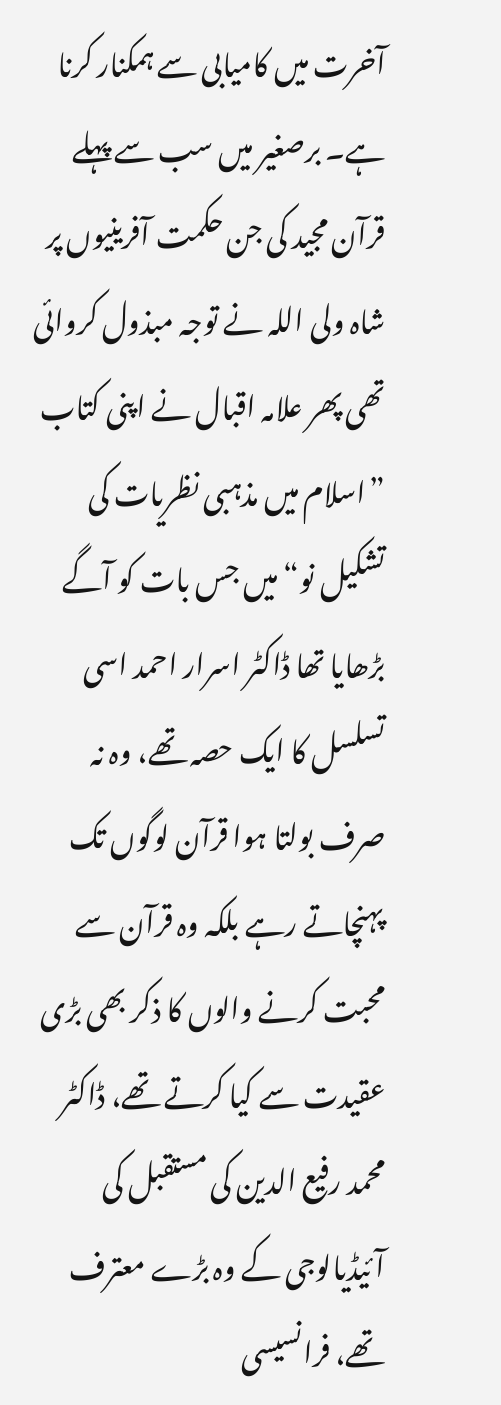آخرت میں کامیابی سے ہمکنار کرنا ہے۔ برصغیر میں سب سے پہلے قرآن مجید کی جن حکمت آفرینیوں پر شاہ ولی اللہ نے توجہ مبذول کروائی تھی پھر علامہ اقبال نے اپنی کتاب ”اسلام میں مذہبی نظریات کی تشکیل نو“ میں جس بات کو آگے بڑھایا تھا ڈاکٹر اسرار احمد اسی تسلسل کا ایک حصہ تھے، وہ نہ صرف بولتا ہوا قرآن لوگوں تک پہنچاتے رہے بلکہ وہ قرآن سے محبت کرنے والوں کا ذکر بھی بڑی عقیدت سے کیا کرتے تھے، ڈاکٹر محمد رفیع الدین کی مستقبل کی آئیڈیالوجی کے وہ بڑے معترف تھے، فرانسیسی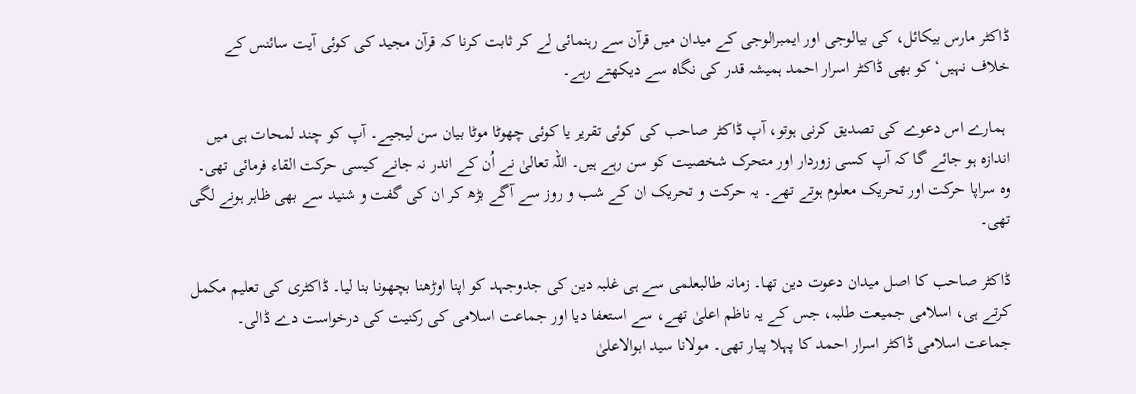ڈاکٹر مارس بیکائل، کی بیالوجی اور ایمبرالوجی کے میدان میں قرآن سے رہنمائی لے کر ثابت کرنا کہ قرآن مجید کی کوئی آیت سائنس کے خلاف نہیں‘ کو بھی ڈاکٹر اسرار احمد ہمیشہ قدر کی نگاہ سے دیکھتے رہے۔

 ہمارے اس دعوے کی تصدیق کرنی ہوتو، آپ ڈاکٹر صاحب کی کوئی تقریر یا کوئی چھوٹا موٹا بیان سن لیجیے۔ آپ کو چند لمحات ہی میں  اندازہ ہو جائے گا کہ آپ کسی زوردار اور متحرک شخصیت کو سن رہے ہیں۔ اللہ تعالیٰ نے اُن کے اندر نہ جانے کیسی حرکت القاء فرمائی تھی۔ وہ سراپا حرکت اور تحریک معلوم ہوتے تھے۔ یہ حرکت و تحریک ان کے شب و روز سے آگے بڑھ کر ان کی گفت و شنید سے بھی ظاہر ہونے لگی تھی۔

ڈاکٹر صاحب کا اصل میدان دعوت دین تھا۔ زمانہ طالبعلمی سے ہی غلبہ دین کی جدوجہد کو اپنا اوڑھنا بچھونا بنا لیا۔ ڈاکٹری کی تعلیم مکمل کرتے ہی، اسلامی جمیعت طلبہ، جس کے یہ ناظم اعلیٰ تھے، سے استعفا دیا اور جماعت اسلامی کی رکنیت کی درخواست دے ڈالی۔ جماعت اسلامی ڈاکٹر اسرار احمد کا پہلا پیار تھی۔ مولانا سید ابوالاعلیٰ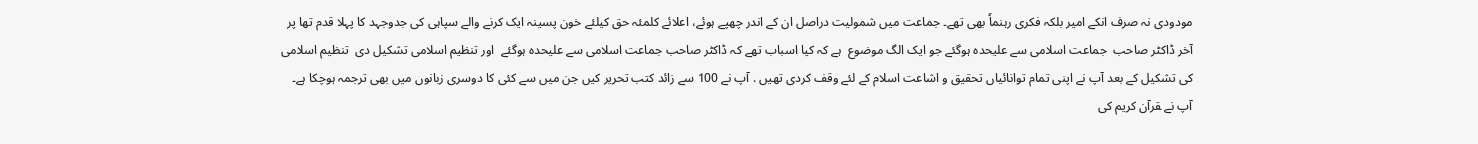مودودی نہ صرف انکے امیر بلکہ فکری رہنماٗ بھی تھے۔ جماعت میں شمولیت دراصل ان کے اندر چھپے ہوئے، اعلائے کلمئہ حق کیلئے خون پسینہ ایک کرنے والے سپاہی کی جدوجہد کا پہلا قدم تھا پر آخر ڈاکٹر صاحب  جماعت اسلامی سے علیحدہ ہوگئے جو ایک الگ موضوع  ہے کہ کیا اسباب تھے کہ ڈاکٹر صاحب جماعت اسلامی سے علیحدہ ہوگئے  اور تنظیم اسلامی تشکیل دی  تنظیم اسلامی کی تشکیل کے بعد آپ نے اپنی تمام توانائیاں تحقیق و اشاعت اسلام کے لئے وقف کردی تھیں . آپ نے 100 سے زائد کتب تحریر کیں جن میں سے کئی کا دوسری زبانوں میں بھی ترجمہ ہوچکا ہے۔ آپ نے ‍قرآن کریم کی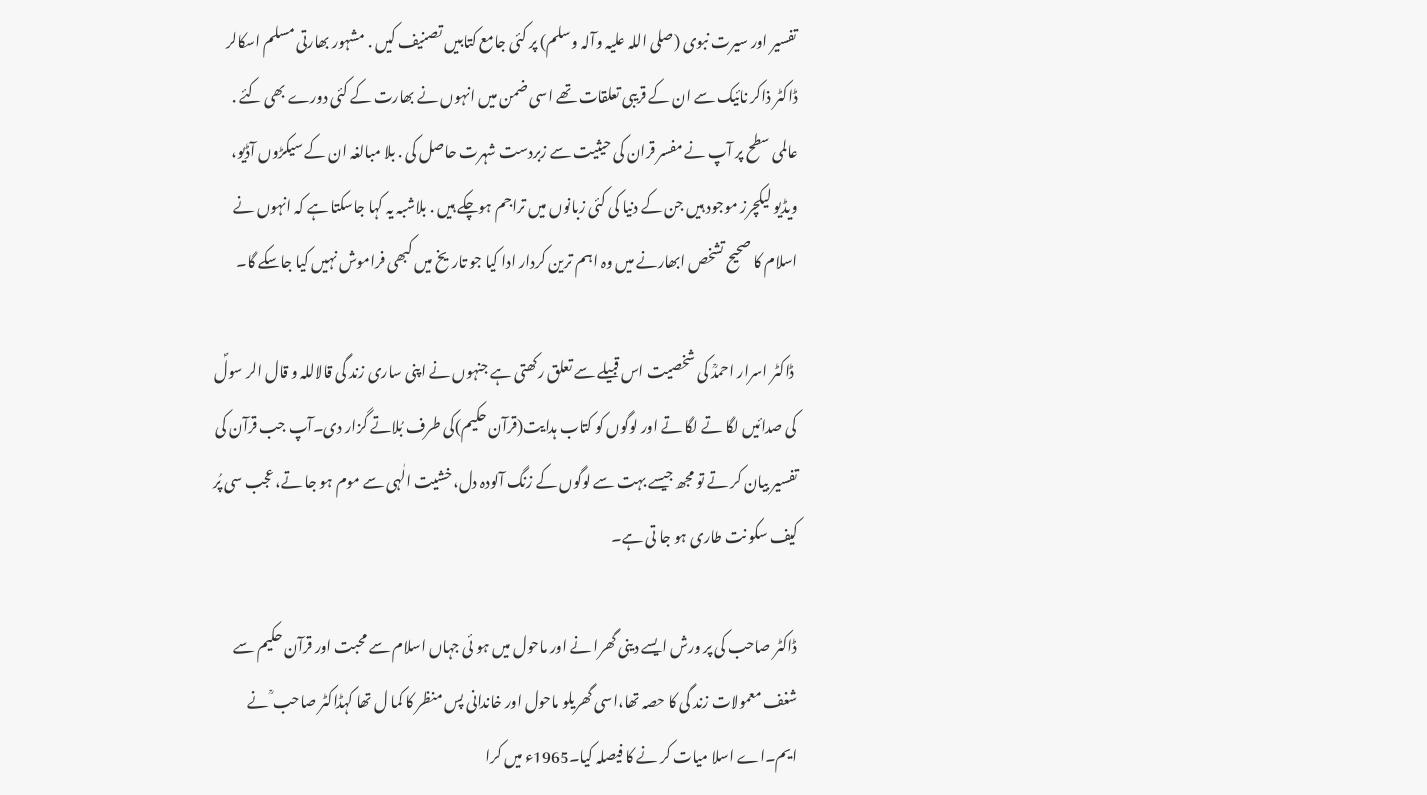تفسیر اور سیرت نبوی (صلی اللہ علیہ وآلہ وسلم) پر کئی جامع کتابیں تصنیف کیں . مشہور بھارتی مسلم اسکالر ڈاکٹر ذاکر نائیک سے ان کے قریبی تعلقات تھے اسی ضمن میں انہوں نے بھارت کے کئی دورے بھی کئے . عالمی سطح پر آپ نے مفسر قران کی حیثیت سے زبردست شہرت حاصل کی . بلا مبالغہ ان کے سیکڑوں آڈیو، ویڈیو لیکچرز موجود ہیں جن کے دنیا کی کئی زبانوں میں تراجم ہوچکے ہیں . بلاشبہ یہ کہا جاسکتا ہے کہ انہوں نے اسلام کا صحیح تشخص ابھارنے میں وہ اہم ترین کردار ادا کیا جو تاریخ میں کبھی فراموش نہیں کیا جاسکے گا۔

 ڈاکٹر اسرار احمدؒ کی شخصیت اس قبیلے سے تعلق رکھتی ہے جنہوں نے اپنی ساری زند گی قالاللہ و قال الر سولؐ کی صدائیں لگا تے لگا تے اور لوگوں کو کتاب ہدایت(قرآن حکیم)کی طرف بُلاتے گزار دی۔آپ جب قرآن کی تفسیر بیان کر تے تو مجھ جیسے بہت سے لوگوں کے زنگ آلودہ دل، خشیت الٰہی سے موم ہو جا تے، عجب سی پُر کیف سکو نت طاری ہو جا تی ہے۔

ڈاکٹر صاحب کی پر ورش ایسے دینی گھرا نے اور ماحول میں ہو ئی جہاں اسلام سے محبت اور قرآن حکیم سے شغف معمولات زند گی کا حصہ تھا،اسی گھریلو ماحول اور خاندانی پس منظر کا کما ل تھا کہڈاکٹر صاحب ؒ نے ایم۔اے اسلا میات کر نے کا فیصلہ کیا۔1965ء میں کرا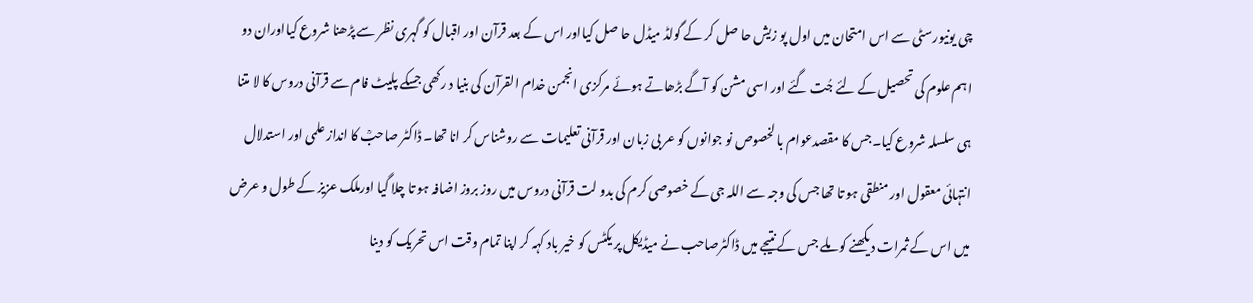چی یونیورسٹی سے اس امتحان میں اول پو زیش حا صل کر کے گولڈ میڈل حا صل کیااور اس کے بعد قرآن اور اقبال کو گہری نظر سے پڑھنا شروع کیااوران دو اہم علوم کی تحصیل کے لئے جُت گئے اور اسی مشن کو آگے بڑھاتے ہوئے مرکزی انجمن خدام القرآن کی بنیا د رکھی جسکے پلیٹ فام سے قرآنی دروس کا لا متنا ہی سلسلہ شروع کیا۔جس کا مقصدعوام با لخصوص نو جوانوں کو عر بی زبان اور قرآنی تعلیمات سے روشناس کر انا تھا۔ ڈاکٹر صاحبؒ کا انداز علمی اور استدلال انتہائی معقول اور منطقی ہو تا تھا جس کی وجہ سے اللہ جی کے خصوصی کرم کی بدو لت قرآنی دروس میں روز بروز اضافہ ہو تا چلا گیا اورملک عزیز کے طول و عرض میں اس کے ثمرات دیکھنے کو ملے جس کے نتیجے میں ڈاکٹرصاحب نے میڈیکل پر یکٹس کو خیر باد کہہ کر اپنا تمام وقت اس تحریک کو دینا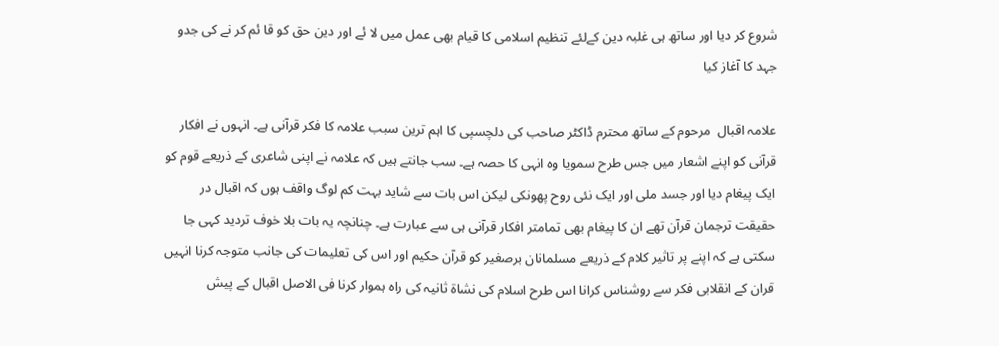شروع کر دیا اور ساتھ ہی غلبہ دین کےلئے تنظیم اسلامی کا قیام بھی عمل میں لا ئے اور دین حق کو قا ئم کر نے کی جدو جہد کا آغاز کیا

علامہ اقبال  مرحوم کے ساتھ محترم ڈاکٹر صاحب کی دلچسپی کا اہم ترین سبب علامہ کا فکر قرآنی ہے۔ انہوں نے افکار قرآنی کو اپنے اشعار میں جس طرح سمویا وہ انہی کا حصہ ہے۔ سب جانتے ہیں کہ علامہ نے اپنی شاعری کے ذریعے قوم کو ایک پیغام دیا اور جسد ملی اور ایک نئی روح پھونکی لیکن اس بات سے شاید بہت کم لوگ واقف ہوں کہ اقبال در حقیقت ترجمان قرآن تھے ان کا پیغام بھی تمامتر افکار قرآنی ہی سے عبارت ہے۔ چنانچہ یہ بات بلا خوف تردید کہی جا سکتی ہے کہ اپنے پر تاثیر کلام کے ذریعے مسلمانان برصغیر کو قرآن حکیم اور اس کی تعلیمات کی جانب متوجہ کرنا انہيں قران کے انقلابی فکر سے روشناس کرانا اس طرح اسلام کی نشاة ثانیہ کی راہ ہموار کرنا فی الاصل اقبال کے پیش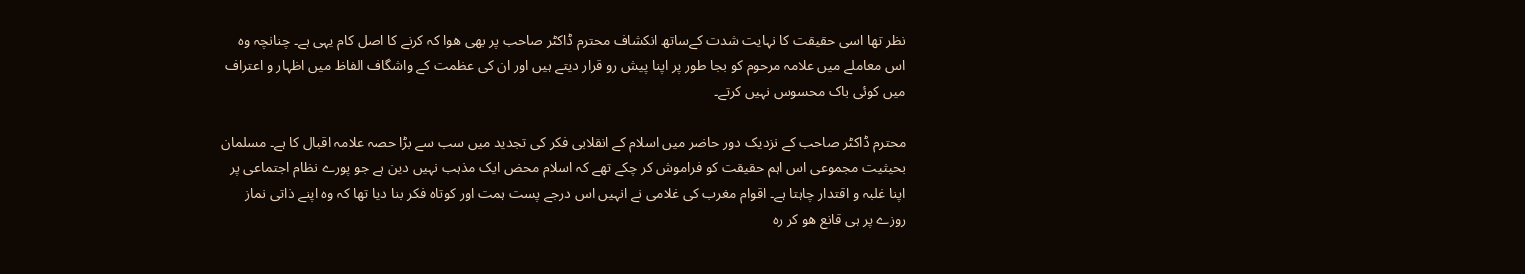نظر تھا اسی حقیقت کا نہایت شدت کےساتھ انکشاف محترم ڈاکٹر صاحب پر بھی ھوا کہ کرنے کا اصل کام یہی ہے۔ چنانچہ وہ اس معاملے میں علامہ مرحوم کو بجا طور پر اپنا پیش رو قرار دیتے ہیں اور ان کی عظمت کے واشگاف الفاظ میں اظہار و اعتراف میں کوئی باک محسوس نہیں کرتے۔

محترم ڈاکٹر صاحب کے نزدیک دور حاضر میں اسلام کے انقلابی فکر کی تجدید میں سب سے بڑا حصہ علامہ اقبال کا ہے۔ مسلمان بحیثيت مجموعی اس اہم حقیقت کو فراموش کر چکے تھے کہ اسلام محض ایک مذہب نہيں دین ہے جو پورے نظام اجتماعی پر اپنا غلبہ و اقتدار چاہتا ہے۔ اقوام مغرب کی غلامی نے انہیں اس درجے پست ہمت اور کوتاہ فکر بنا دیا تھا کہ وہ اپنے ذاتی نماز روزے پر ہی قانع ھو کر رہ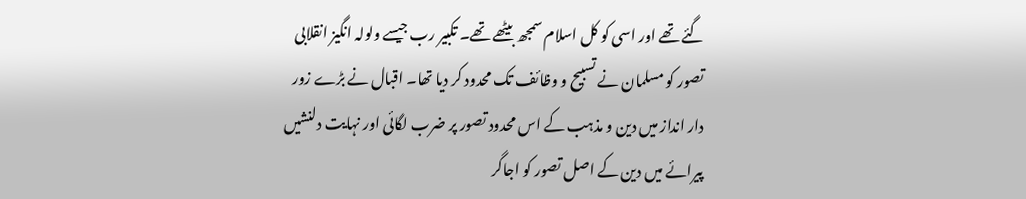گئے‌ تھے اور اسی کو کل اسلام سمجھ بیٹھے تھے۔ تکبیر رب جیسے ولولہ انگيز انقلابی تصور کو مسلمان نے تسبیح و وظائف تک محدود کر دیا تھا۔ اقبال نے بڑے زور دار انداز میں دین و مذہب کے اس محدود تصور پر ضرب لگائی اور نہایت دلنشیں پیرائے میں دین کے اصل تصور کو اجاگر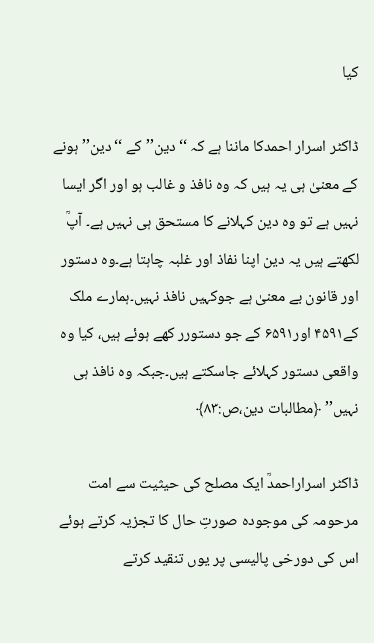کیا

ڈاکٹر اسرار احمدکا ماننا ہے کہ ‘‘دین’’کے ‘‘دین’’ ہونے کے معنیٰ ہی یہ ہیں کہ وہ نافذ و غالب ہو اور اگر ایسا نہیں ہے تو وہ دین کہلانے کا مستحق ہی نہیں ہے۔ آپؒ لکھتے ہیں یہ دین اپنا نفاذ اور غلبہ چاہتا ہے۔وہ دستور اور قانون بے معنیٰ ہے جوکہیں نافذ نہیں۔ہمارے ملک کے۴۵۹۱ اور۶۵۹۱ کے جو دستورر کھے ہوئے ہیں، کیا وہ واقعی دستور کہلائے جاسکتے ہیں۔جبکہ وہ نافذ ہی نہیں’’ ﴿مطالبات دین،ص:۸۳﴾

ڈاکٹر اسراراحمدؒ ایک مصلح کی حیثیت سے امت مرحومہ کی موجودہ صورتِ حال کا تجزیہ کرتے ہوئے اس کی دورخی پالیسی پر یوں تنقید کرتے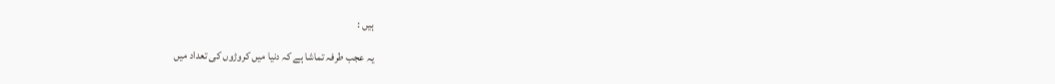ہیں :

یہ عجب طرفہ تماشا ہے کہ دنیا میں کروڑوں کی تعداد میں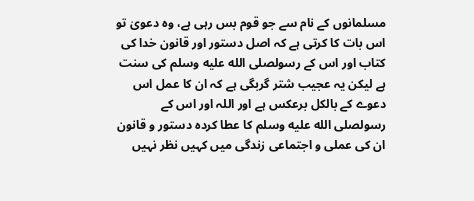مسلمانوں کے نام سے جو قوم بس رہی ہے، وہ دعویٰ تو اس بات کا کرتی ہے کہ اصل دستور اور قانون خدا کی کتاب اور اس کے رسولصلى الله عليه وسلم کی سنت ہے لیکن یہ عجیب شتر گربگی ہے کہ ان کا عمل اس دعوے کے بالکل برعکس ہے اور اللہ اور اس کے رسولصلى الله عليه وسلم کا عطا کردہ دستور و قانون ان کی عملی و اجتماعی زندگی میں کہیں نظر نہیں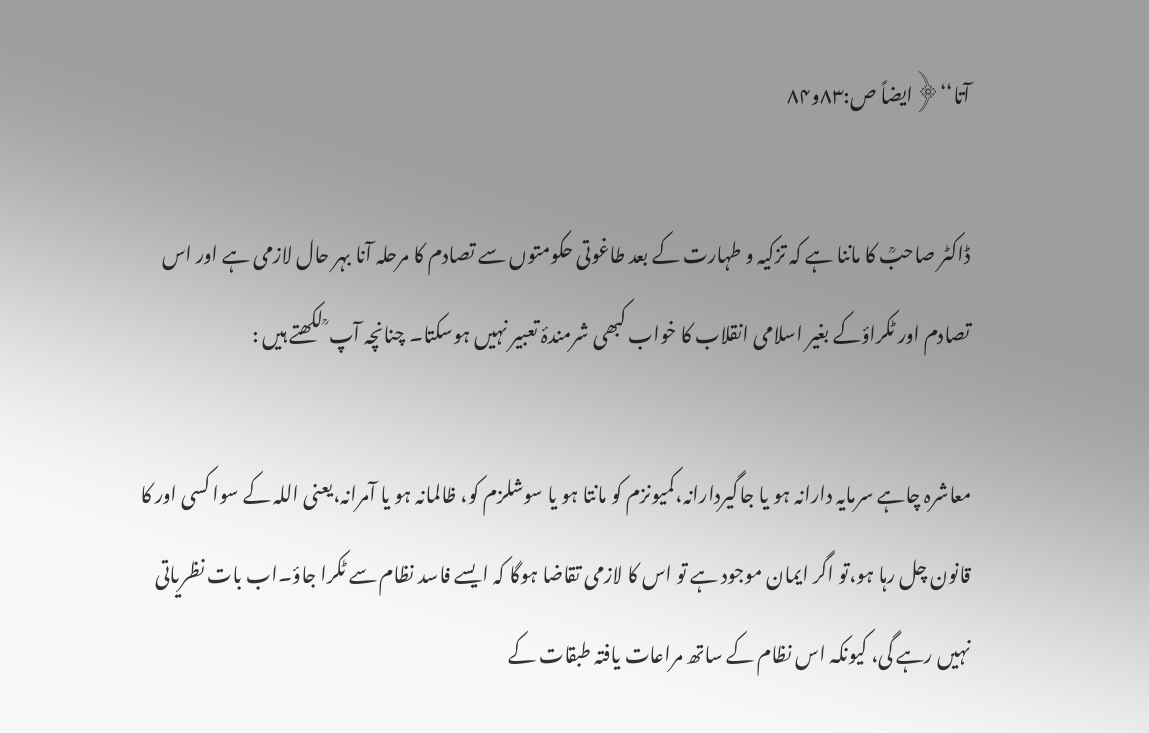آتا‘‘﴿ایضاً ص:۸۳و۸۴

ڈاکٹر صاحبؒ کا ماننا ہے کہ تزکیہ و طہارت کے بعد طاغوتی حکومتوں سے تصادم کا مرحلہ آنا بہر حال لازمی ہے اور اس تصادم اور ٹکراؤکے بغیر اسلامی انقلاب کا خواب کبھی شرمندۂ تعبیر نہیں ہوسکتا۔ چنانچہ آپ ؒ لکھتے ہیں :

معاشرہ چاہے سرمایہ دارانہ ہو یا جاگیردارانہ،کمیونزم کو مانتا ہو یا سوشلزم کو، ظالمانہ ہو یا آمرانہ،یعنی اللہ کے سوا کسی اور کا قانون چل رہا ہو،تو اگر ایمان موجود ہے تو اس کا لازمی تقاضا ہوگا کہ ایسے فاسد نظام سے ٹکرا جاؤ۔اب بات نظریاتی نہیں رہے گی، کیونکہ اس نظام کے ساتھ مراعات یافتہ طبقات کے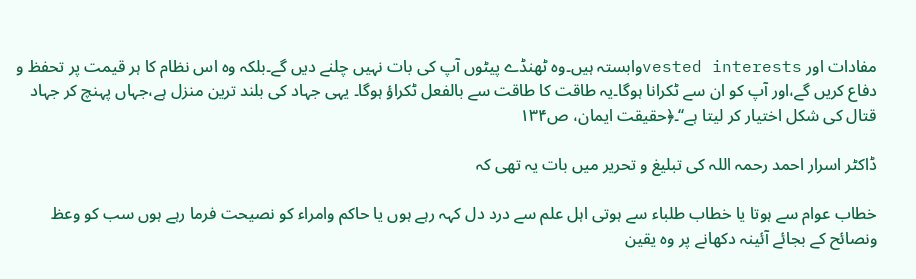مفادات اور vested interestsوابستہ ہیں۔وہ ٹھنڈے پیٹوں آپ کی بات نہیں چلنے دیں گے۔بلکہ وہ اس نظام کا ہر قیمت پر تحفظ و دفاع کریں گے،اور آپ کو ان سے ٹکرانا ہوگا۔یہ طاقت کا طاقت سے بالفعل ٹکراؤ ہوگا۔ یہی جہاد کی بلند ترین منزل ہے،جہاں پہنچ کر جہاد قتال کی شکل اختیار کر لیتا ہے‘‘۔﴿حقیقت ایمان، ص۱۳۴

ڈاکٹر اسرار احمد رحمہ اللہ کی تبلیغ و تحریر میں بات یہ تھی کہ

خطاب عوام سے ہوتا یا خطاب طلباء سے ہوتی اہل علم سے درد دل کہہ رہے ہوں یا حاکم وامراء کو نصیحت فرما رہے ہوں سب کو وعظ ونصائح کے بجائے آئینہ دکھانے پر وہ یقین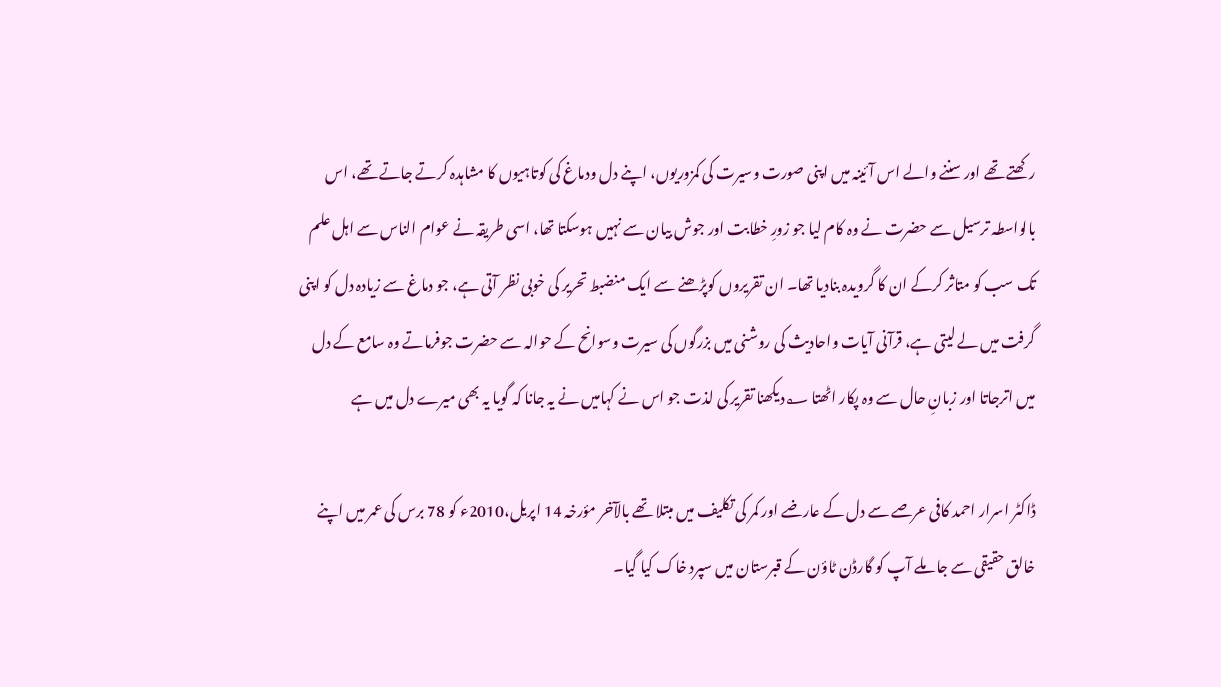رکھتے تھے اور سننے والے اس آئینہ میں اپنی صورت وسیرت کی کمزوریوں، اپنے دل ودماغ کی کوتاہیوں کا مشاہدہ کرتے جاتے تھے، اس بالواسطہ ترسیل سے حضرت نے وہ کام لیا جو زورِ خطابت اور جوش بیان سے نہیں ہوسکتا تھا، اسی طریقہ نے عوام الناس سے اہل علم تک سب کو متاثر کرکے ان کا گرویدہ بنادیا تھا۔ ان تقریروں کوپڑھنے سے ایک منضبط تحریر کی خوبی نظر آتی ہے، جو دماغ سے زیادہ دل کو اپنی گرفت میں لے لیتی ہے، قرآنی آیات واحادیث کی روشنی میں بزرگوں کی سیرت وسوانح کے حوالہ سے حضرت جوفرماتے وہ سامع کے دل میں اترجاتا اور زبانِ حال سے وہ پکار اٹھتا ؂دیکھنا تقریر کی لذت جو اس نے کہامیں نے یہ جانا کہ گویا یہ بھی میرے دل میں ہے

ڈاکٹر اسرار احمد کافی عرصے سے دل کے عارضے اور کمر کی تکلیف میں مبتلا تھے بالآخر مؤرخہ 14 اپریل،2010ء کو 78 برس کی عمر میں اپنے خالق حقیقی سے جا ملے آپ کو گارڈن ٹاؤن کے قبرستان میں سپرد خاک کیا گیا۔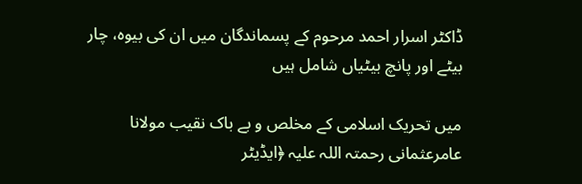ڈاکٹر اسرار احمد مرحوم کے پسماندگان میں ان کی بیوہ، چار بیٹے اور پانچ بیٹیاں شامل ہیں

میں تحریک اسلامی کے مخلص و بے باک نقیب مولانا عامرعثمانی رحمتہ اللہ علیہ ﴿ایڈیٹر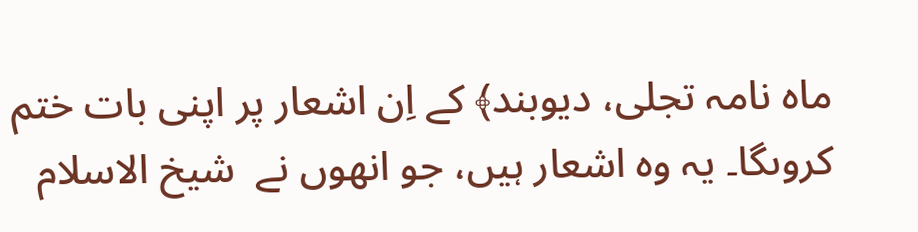ماہ نامہ تجلی، دیوبند﴾ کے اِن اشعار پر اپنی بات ختم کروںگا۔ یہ وہ اشعار ہیں، جو انھوں نے  شیخ الاسلام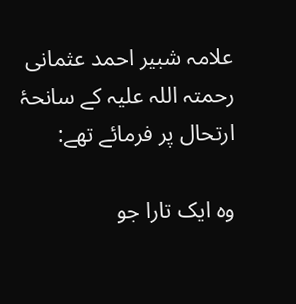علامہ شبیر احمد عثمانی رحمتہ اللہ علیہ کے سانحۂ ارتحال پر فرمائے تھے:

وہ ایک تارا جو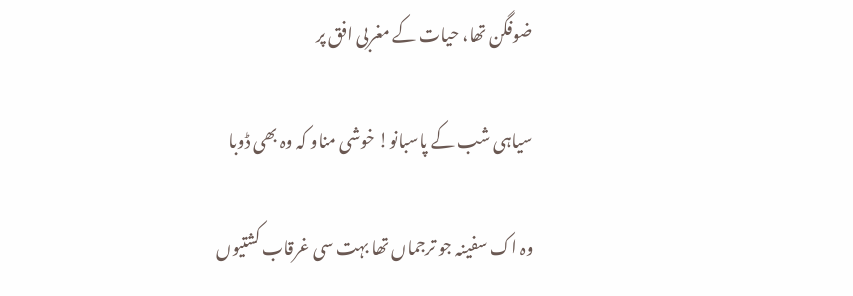ضوفگن تھا، حیات کے مغربی افق پر

سیاہی شب کے پاسبانو! خوشی مناو کہ وہ بھی ڈوبا

وہ اک سفینہ جو ترجماں تھا بہت سی غرقاب کشتیوں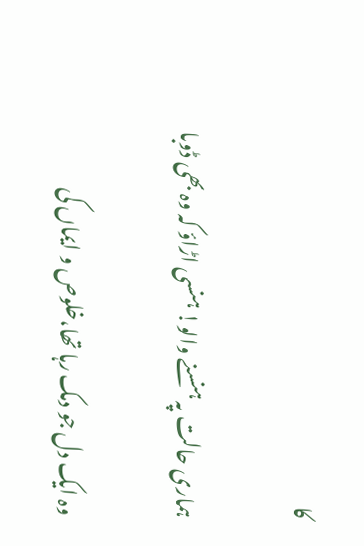کا

ہماری حالت پہ ہنسنے والو! ہنسی اڑاؤ کہ وہ بھی ڈوبا

وہ ایک دل جو دمک رہا تھا،خلوص و ایماں کی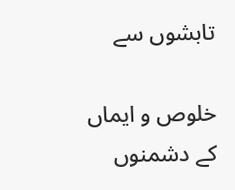تابشوں سے

خلوص و ایماں کے دشمنوں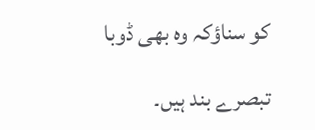کو سناؤکہ وہ بھی ڈوبا

تبصرے بند ہیں۔